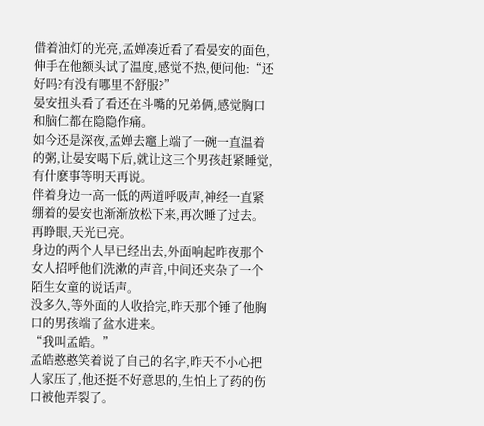借着油灯的光亮,孟婵凑近看了看晏安的面色,伸手在他额头试了温度,感觉不热,便问他:“还好吗?有没有哪里不舒服?”
晏安扭头看了看还在斗嘴的兄弟俩,感觉胸口和脑仁都在隐隐作痛。
如今还是深夜,孟婵去竈上端了一碗一直温着的粥,让晏安喝下后,就让这三个男孩赶紧睡觉,有什麽事等明天再说。
伴着身边一高一低的两道呼吸声,神经一直紧绷着的晏安也渐渐放松下来,再次睡了过去。
再睁眼,天光已亮。
身边的两个人早已经出去,外面响起昨夜那个女人招呼他们洗漱的声音,中间还夹杂了一个陌生女童的说话声。
没多久,等外面的人收拾完,昨天那个锤了他胸口的男孩端了盆水进来。
“我叫孟皓。”
孟皓憨憨笑着说了自己的名字,昨天不小心把人家压了,他还挺不好意思的,生怕上了药的伤口被他弄裂了。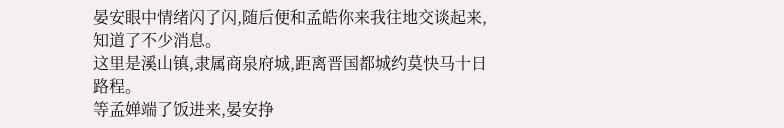晏安眼中情绪闪了闪,随后便和孟皓你来我往地交谈起来,知道了不少消息。
这里是溪山镇,隶属商泉府城,距离晋国都城约莫快马十日路程。
等孟婵端了饭进来,晏安挣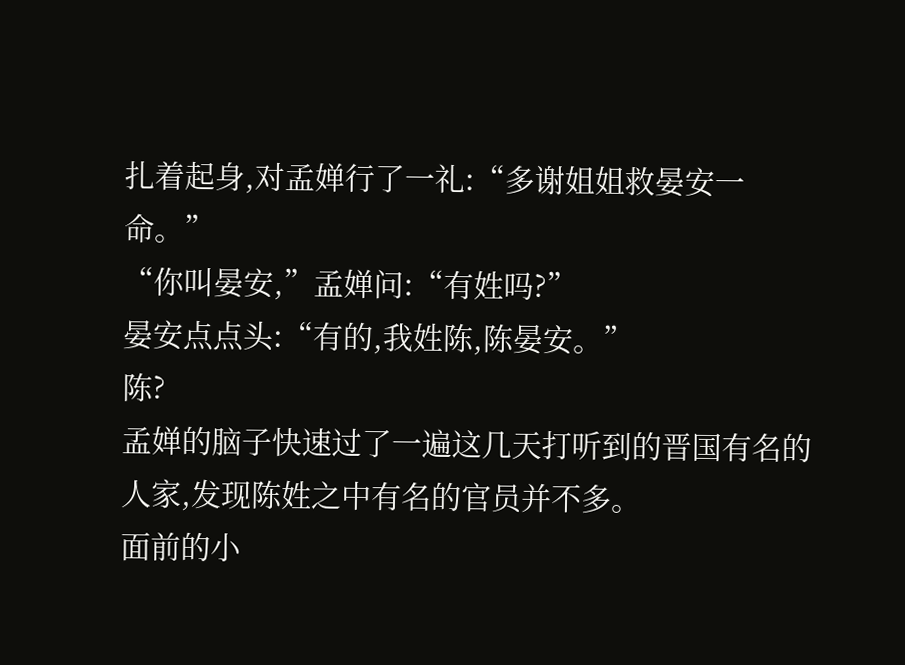扎着起身,对孟婵行了一礼:“多谢姐姐救晏安一命。”
“你叫晏安,”孟婵问:“有姓吗?”
晏安点点头:“有的,我姓陈,陈晏安。”
陈?
孟婵的脑子快速过了一遍这几天打听到的晋国有名的人家,发现陈姓之中有名的官员并不多。
面前的小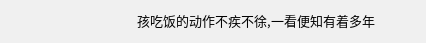孩吃饭的动作不疾不徐,一看便知有着多年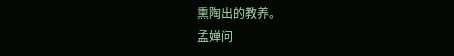熏陶出的教养。
孟婵问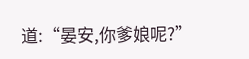道:“晏安,你爹娘呢?”